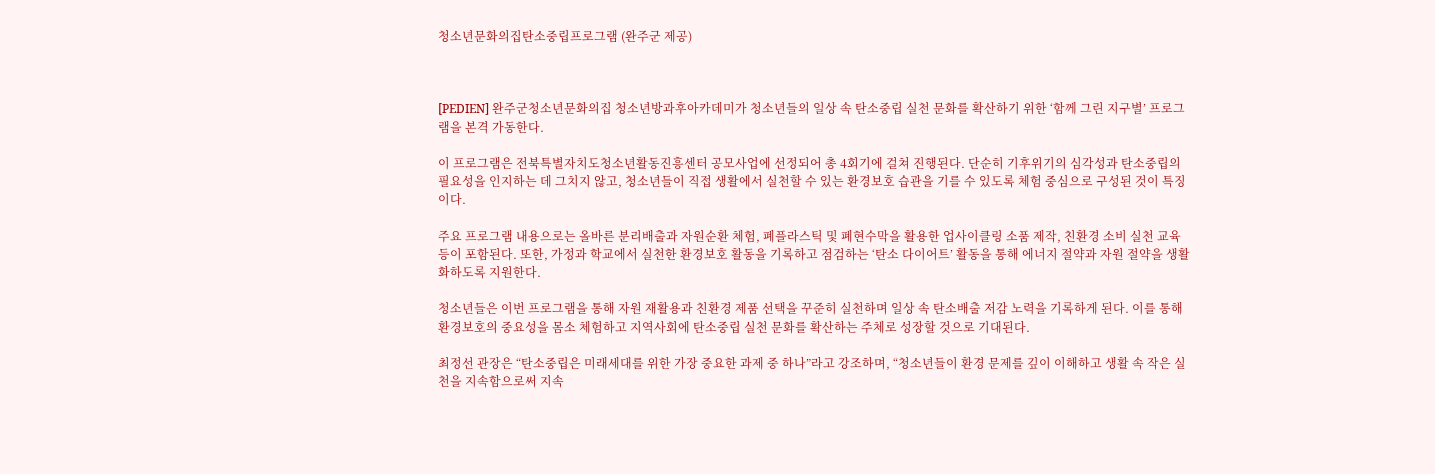청소년문화의집탄소중립프로그램 (완주군 제공)



[PEDIEN] 완주군청소년문화의집 청소년방과후아카데미가 청소년들의 일상 속 탄소중립 실천 문화를 확산하기 위한 ‘함께 그린 지구별’ 프로그램을 본격 가동한다.

이 프로그램은 전북특별자치도청소년활동진흥센터 공모사업에 선정되어 총 4회기에 걸쳐 진행된다. 단순히 기후위기의 심각성과 탄소중립의 필요성을 인지하는 데 그치지 않고, 청소년들이 직접 생활에서 실천할 수 있는 환경보호 습관을 기를 수 있도록 체험 중심으로 구성된 것이 특징이다.

주요 프로그램 내용으로는 올바른 분리배출과 자원순환 체험, 폐플라스틱 및 폐현수막을 활용한 업사이클링 소품 제작, 친환경 소비 실천 교육 등이 포함된다. 또한, 가정과 학교에서 실천한 환경보호 활동을 기록하고 점검하는 ‘탄소 다이어트’ 활동을 통해 에너지 절약과 자원 절약을 생활화하도록 지원한다.

청소년들은 이번 프로그램을 통해 자원 재활용과 친환경 제품 선택을 꾸준히 실천하며 일상 속 탄소배출 저감 노력을 기록하게 된다. 이를 통해 환경보호의 중요성을 몸소 체험하고 지역사회에 탄소중립 실천 문화를 확산하는 주체로 성장할 것으로 기대된다.

최정선 관장은 “탄소중립은 미래세대를 위한 가장 중요한 과제 중 하나”라고 강조하며, “청소년들이 환경 문제를 깊이 이해하고 생활 속 작은 실천을 지속함으로써 지속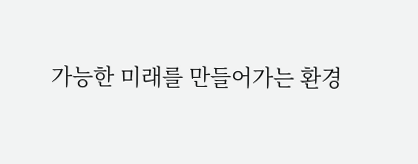가능한 미래를 만들어가는 환경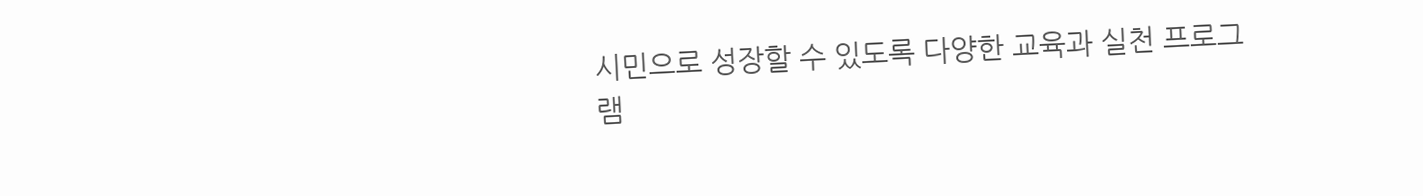시민으로 성장할 수 있도록 다양한 교육과 실천 프로그램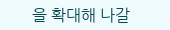을 확대해 나갈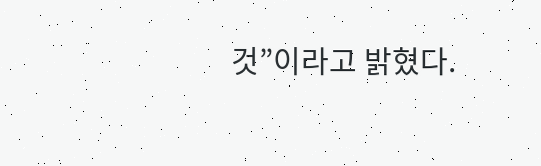것”이라고 밝혔다.